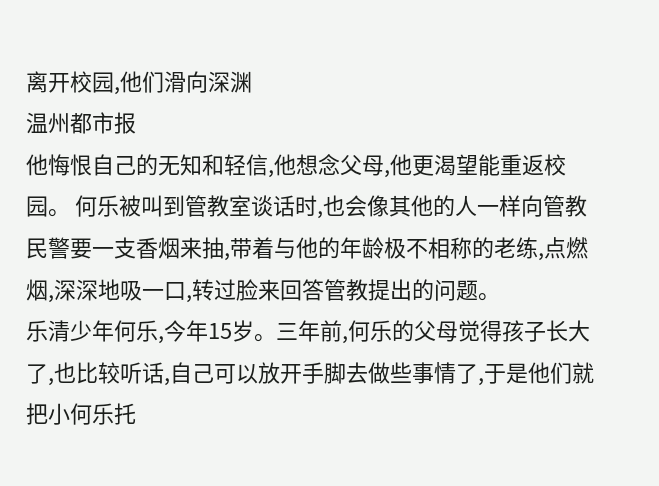离开校园,他们滑向深渊
温州都市报
他悔恨自己的无知和轻信,他想念父母,他更渴望能重返校园。 何乐被叫到管教室谈话时,也会像其他的人一样向管教民警要一支香烟来抽,带着与他的年龄极不相称的老练,点燃烟,深深地吸一口,转过脸来回答管教提出的问题。
乐清少年何乐,今年15岁。三年前,何乐的父母觉得孩子长大了,也比较听话,自己可以放开手脚去做些事情了,于是他们就把小何乐托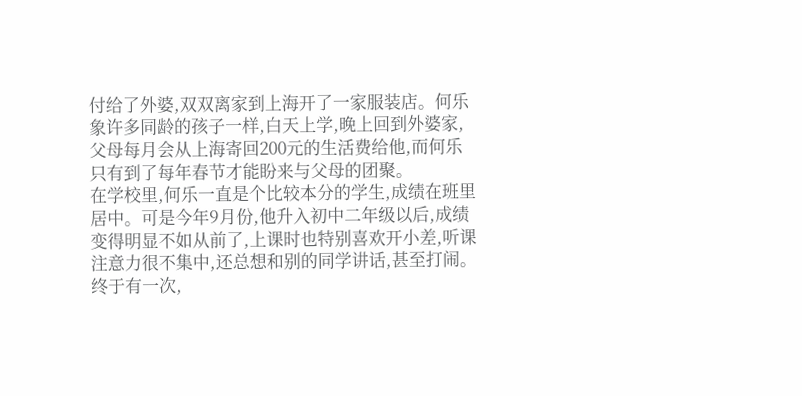付给了外婆,双双离家到上海开了一家服装店。何乐象许多同龄的孩子一样,白天上学,晚上回到外婆家,父母每月会从上海寄回200元的生活费给他,而何乐只有到了每年春节才能盼来与父母的团聚。
在学校里,何乐一直是个比较本分的学生,成绩在班里居中。可是今年9月份,他升入初中二年级以后,成绩变得明显不如从前了,上课时也特别喜欢开小差,听课注意力很不集中,还总想和别的同学讲话,甚至打闹。终于有一次,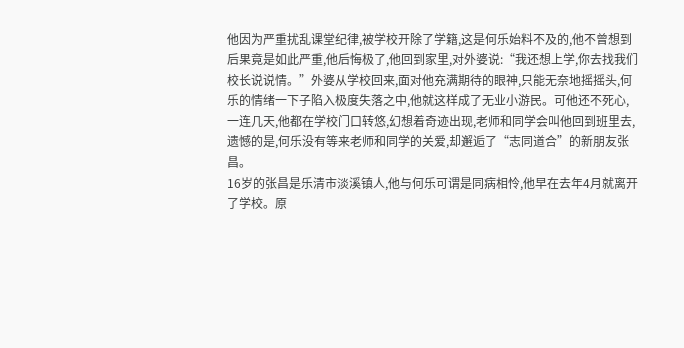他因为严重扰乱课堂纪律,被学校开除了学籍,这是何乐始料不及的,他不曾想到后果竟是如此严重,他后悔极了,他回到家里,对外婆说:“我还想上学,你去找我们校长说说情。”外婆从学校回来,面对他充满期待的眼神,只能无奈地摇摇头,何乐的情绪一下子陷入极度失落之中,他就这样成了无业小游民。可他还不死心,一连几天,他都在学校门口转悠,幻想着奇迹出现,老师和同学会叫他回到班里去,遗憾的是,何乐没有等来老师和同学的关爱,却邂逅了“志同道合”的新朋友张昌。
16岁的张昌是乐清市淡溪镇人,他与何乐可谓是同病相怜,他早在去年4月就离开了学校。原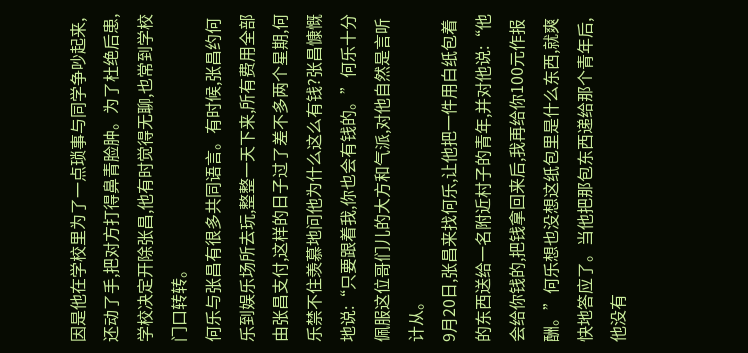因是他在学校里为了一点琐事与同学争吵起来,还动了手,把对方打得鼻青脸肿。为了杜绝后患,学校决定开除张昌,他有时觉得无聊,也常到学校门口转转。
何乐与张昌有很多共同语言。有时候,张昌约何乐到娱乐场所去玩,整整一天下来,所有费用全部由张昌支付,这样的日子过了差不多两个星期,何乐禁不住羡慕地问他为什么这么有钱?张昌慷慨地说:“只要跟着我,你也会有钱的。”何乐十分佩服这位哥们儿的大方和气派,对他自然是言听计从。
9月20日,张昌来找何乐,让他把一件用白纸包着的东西送给一名附近村子的青年,并对他说:“他会给你钱的,把钱拿回来后,我再给你100元作报酬。”何乐想也没想这纸包里是什么东西,就爽快地答应了。当他把那包东西递给那个青年后,他没有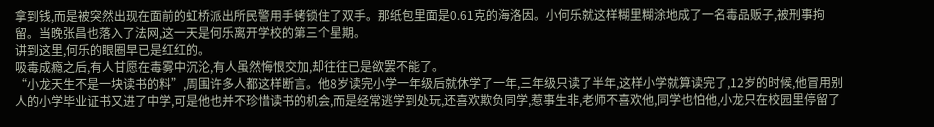拿到钱,而是被突然出现在面前的虹桥派出所民警用手铐锁住了双手。那纸包里面是0.61克的海洛因。小何乐就这样糊里糊涂地成了一名毒品贩子,被刑事拘留。当晚张昌也落入了法网,这一天是何乐离开学校的第三个星期。
讲到这里,何乐的眼圈早已是红红的。
吸毒成瘾之后,有人甘愿在毒雾中沉沦,有人虽然悔恨交加,却往往已是欲罢不能了。
“小龙天生不是一块读书的料”,周围许多人都这样断言。他8岁读完小学一年级后就休学了一年,三年级只读了半年,这样小学就算读完了,12岁的时候,他冒用别人的小学毕业证书又进了中学,可是他也并不珍惜读书的机会,而是经常逃学到处玩,还喜欢欺负同学,惹事生非,老师不喜欢他,同学也怕他,小龙只在校园里停留了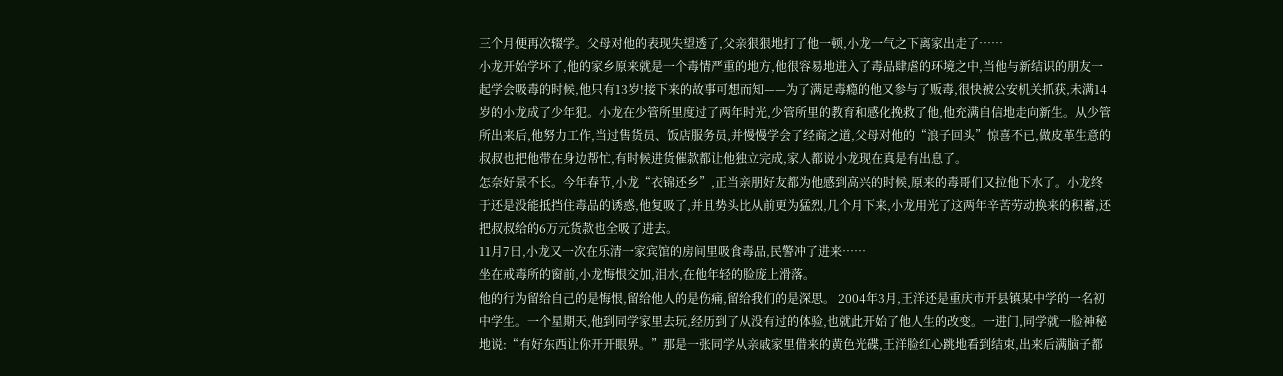三个月便再次辍学。父母对他的表现失望透了,父亲狠狠地打了他一顿,小龙一气之下离家出走了……
小龙开始学坏了,他的家乡原来就是一个毒情严重的地方,他很容易地进入了毒品肆虐的环境之中,当他与新结识的朋友一起学会吸毒的时候,他只有13岁!接下来的故事可想而知——为了满足毒瘾的他又参与了贩毒,很快被公安机关抓获,未满14岁的小龙成了少年犯。小龙在少管所里度过了两年时光,少管所里的教育和感化挽救了他,他充满自信地走向新生。从少管所出来后,他努力工作,当过售货员、饭店服务员,并慢慢学会了经商之道,父母对他的“浪子回头”惊喜不已,做皮革生意的叔叔也把他带在身边帮忙,有时候进货催款都让他独立完成,家人都说小龙现在真是有出息了。
怎奈好景不长。今年春节,小龙“衣锦还乡”,正当亲朋好友都为他感到高兴的时候,原来的毒哥们又拉他下水了。小龙终于还是没能抵挡住毒品的诱惑,他复吸了,并且势头比从前更为猛烈,几个月下来,小龙用光了这两年辛苦劳动换来的积蓄,还把叔叔给的6万元货款也全吸了进去。
11月7日,小龙又一次在乐清一家宾馆的房间里吸食毒品,民警冲了进来……
坐在戒毒所的窗前,小龙悔恨交加,泪水,在他年轻的脸庞上滑落。
他的行为留给自己的是悔恨,留给他人的是伤痛,留给我们的是深思。 2004年3月,王洋还是重庆市开县镇某中学的一名初中学生。一个星期天,他到同学家里去玩,经历到了从没有过的体验,也就此开始了他人生的改变。一进门,同学就一脸神秘地说:“有好东西让你开开眼界。”那是一张同学从亲戚家里借来的黄色光碟,王洋脸红心跳地看到结束,出来后满脑子都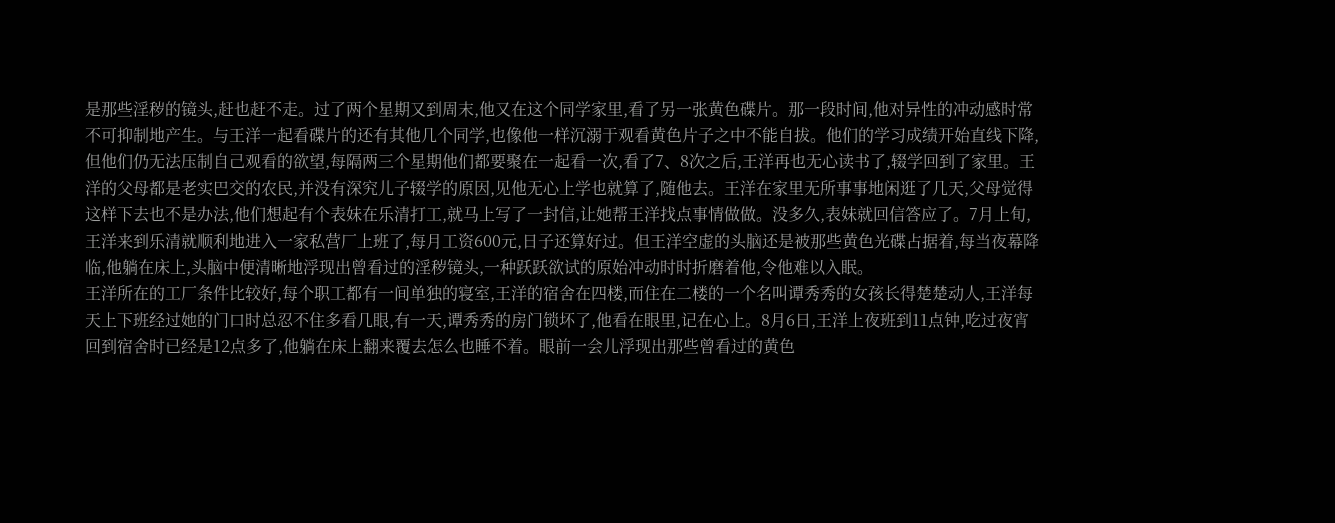是那些淫秽的镜头,赶也赶不走。过了两个星期又到周末,他又在这个同学家里,看了另一张黄色碟片。那一段时间,他对异性的冲动感时常不可抑制地产生。与王洋一起看碟片的还有其他几个同学,也像他一样沉溺于观看黄色片子之中不能自拔。他们的学习成绩开始直线下降,但他们仍无法压制自己观看的欲望,每隔两三个星期他们都要聚在一起看一次,看了7、8次之后,王洋再也无心读书了,辍学回到了家里。王洋的父母都是老实巴交的农民,并没有深究儿子辍学的原因,见他无心上学也就算了,随他去。王洋在家里无所事事地闲逛了几天,父母觉得这样下去也不是办法,他们想起有个表妹在乐清打工,就马上写了一封信,让她帮王洋找点事情做做。没多久,表妹就回信答应了。7月上旬,王洋来到乐清就顺利地进入一家私营厂上班了,每月工资600元,日子还算好过。但王洋空虚的头脑还是被那些黄色光碟占据着,每当夜幕降临,他躺在床上,头脑中便清晰地浮现出曾看过的淫秽镜头,一种跃跃欲试的原始冲动时时折磨着他,令他难以入眠。
王洋所在的工厂条件比较好,每个职工都有一间单独的寝室,王洋的宿舍在四楼,而住在二楼的一个名叫谭秀秀的女孩长得楚楚动人,王洋每天上下班经过她的门口时总忍不住多看几眼,有一天,谭秀秀的房门锁坏了,他看在眼里,记在心上。8月6日,王洋上夜班到11点钟,吃过夜宵回到宿舍时已经是12点多了,他躺在床上翻来覆去怎么也睡不着。眼前一会儿浮现出那些曾看过的黄色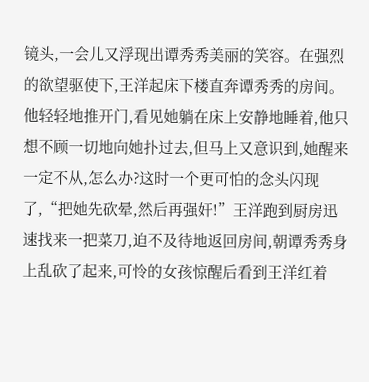镜头,一会儿又浮现出谭秀秀美丽的笑容。在强烈的欲望驱使下,王洋起床下楼直奔谭秀秀的房间。他轻轻地推开门,看见她躺在床上安静地睡着,他只想不顾一切地向她扑过去,但马上又意识到,她醒来一定不从,怎么办?这时一个更可怕的念头闪现了,“把她先砍晕,然后再强奸!”王洋跑到厨房迅速找来一把菜刀,迫不及待地返回房间,朝谭秀秀身上乱砍了起来,可怜的女孩惊醒后看到王洋红着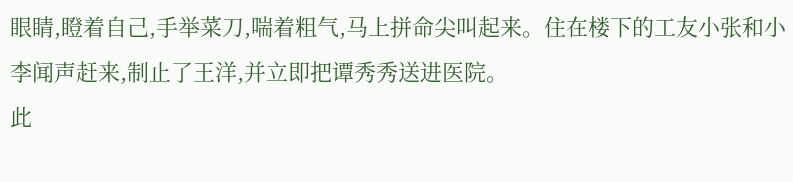眼睛,瞪着自己,手举菜刀,喘着粗气,马上拼命尖叫起来。住在楼下的工友小张和小李闻声赶来,制止了王洋,并立即把谭秀秀送进医院。
此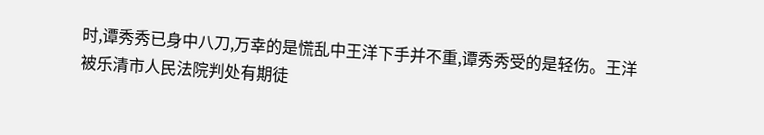时,谭秀秀已身中八刀,万幸的是慌乱中王洋下手并不重,谭秀秀受的是轻伤。王洋被乐清市人民法院判处有期徒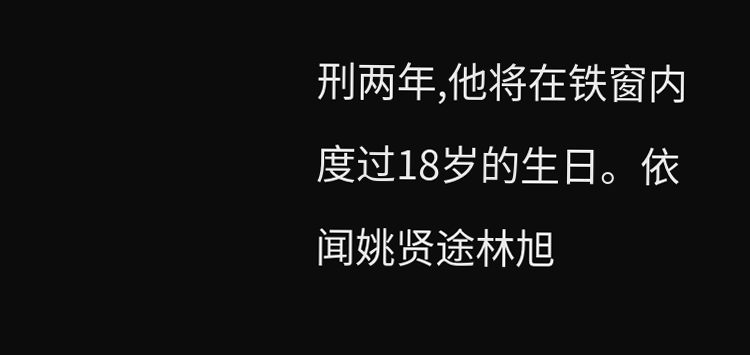刑两年,他将在铁窗内度过18岁的生日。依闻姚贤途林旭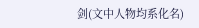剑(文中人物均系化名)